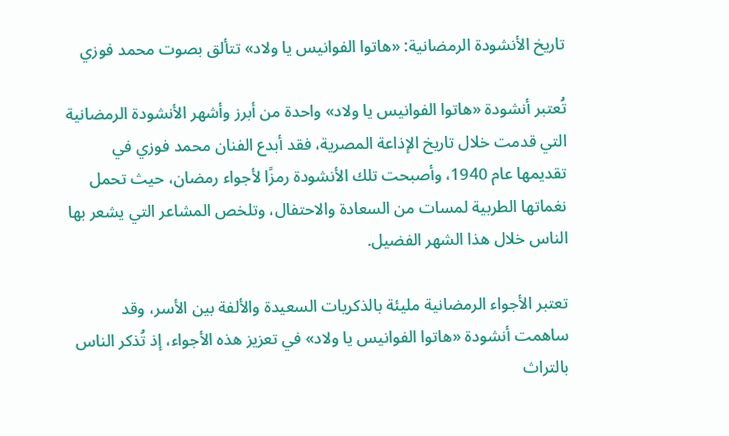تاريخ الأنشودة الرمضانية: «هاتوا الفوانيس يا ولاد» تتألق بصوت محمد فوزي

تُعتبر أنشودة «هاتوا الفوانيس يا ولاد» واحدة من أبرز وأشهر الأنشودة الرمضانية التي قدمت خلال تاريخ الإذاعة المصرية، فقد أبدع الفنان محمد فوزي في تقديمها عام 1940، وأصبحت تلك الأنشودة رمزًا لأجواء رمضان، حيث تحمل نغماتها الطربية لمسات من السعادة والاحتفال، وتلخص المشاعر التي يشعر بها الناس خلال هذا الشهر الفضيل.

تعتبر الأجواء الرمضانية مليئة بالذكريات السعيدة والألفة بين الأسر، وقد ساهمت أنشودة «هاتوا الفوانيس يا ولاد» في تعزيز هذه الأجواء، إذ تُذكر الناس بالتراث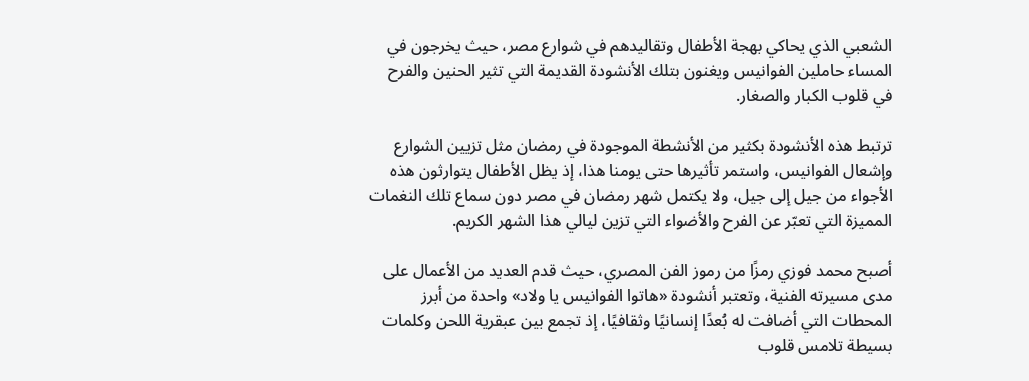الشعبي الذي يحاكي بهجة الأطفال وتقاليدهم في شوارع مصر، حيث يخرجون في المساء حاملين الفوانيس ويغنون بتلك الأنشودة القديمة التي تثير الحنين والفرح في قلوب الكبار والصغار.

ترتبط هذه الأنشودة بكثير من الأنشطة الموجودة في رمضان مثل تزيين الشوارع وإشعال الفوانيس، واستمر تأثيرها حتى يومنا هذا، إذ يظل الأطفال يتوارثون هذه الأجواء من جيل إلى جيل، ولا يكتمل شهر رمضان في مصر دون سماع تلك النغمات المميزة التي تعبّر عن الفرح والأضواء التي تزين ليالي هذا الشهر الكريم.

أصبح محمد فوزي رمزًا من رموز الفن المصري، حيث قدم العديد من الأعمال على مدى مسيرته الفنية، وتعتبر أنشودة «هاتوا الفوانيس يا ولاد» واحدة من أبرز المحطات التي أضافت له بُعدًا إنسانيًا وثقافيًا، إذ تجمع بين عبقرية اللحن وكلمات بسيطة تلامس قلوب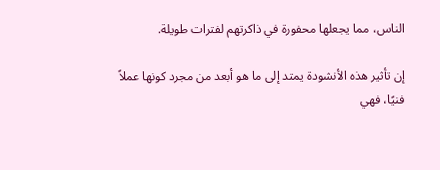الناس، مما يجعلها محفورة في ذاكرتهم لفترات طويلة.

إن تأثير هذه الأنشودة يمتد إلى ما هو أبعد من مجرد كونها عملاً فنيًا، فهي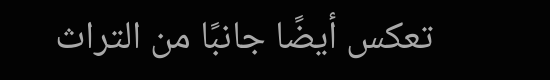تعكس أيضًا جانبًا من التراث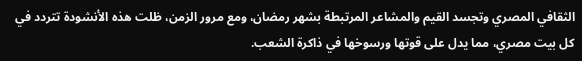الثقافي المصري وتجسد القيم والمشاعر المرتبطة بشهر رمضان، ومع مرور الزمن، ظلت هذه الأنشودة تتردد في كل بيت مصري، مما يدل على قوتها ورسوخها في ذاكرة الشعب.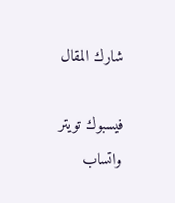شارك المقال

فيسبوك تويتر واتساب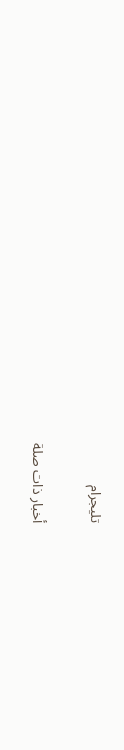تليجرام

أخبار ذات صلة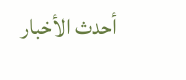أحدث الأخبار